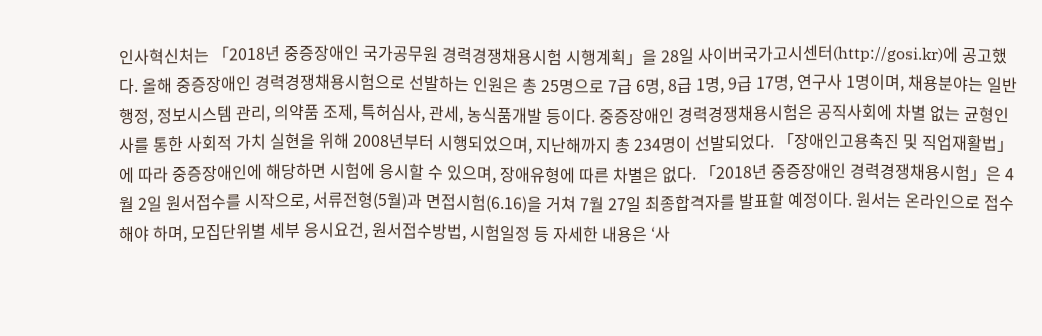인사혁신처는 「2018년 중증장애인 국가공무원 경력경쟁채용시험 시행계획」을 28일 사이버국가고시센터(http://gosi.kr)에 공고했다. 올해 중증장애인 경력경쟁채용시험으로 선발하는 인원은 총 25명으로 7급 6명, 8급 1명, 9급 17명, 연구사 1명이며, 채용분야는 일반행정, 정보시스템 관리, 의약품 조제, 특허심사, 관세, 농식품개발 등이다. 중증장애인 경력경쟁채용시험은 공직사회에 차별 없는 균형인사를 통한 사회적 가치 실현을 위해 2008년부터 시행되었으며, 지난해까지 총 234명이 선발되었다. 「장애인고용촉진 및 직업재활법」에 따라 중증장애인에 해당하면 시험에 응시할 수 있으며, 장애유형에 따른 차별은 없다. 「2018년 중증장애인 경력경쟁채용시험」은 4월 2일 원서접수를 시작으로, 서류전형(5월)과 면접시험(6.16)을 거쳐 7월 27일 최종합격자를 발표할 예정이다. 원서는 온라인으로 접수해야 하며, 모집단위별 세부 응시요건, 원서접수방법, 시험일정 등 자세한 내용은 ‘사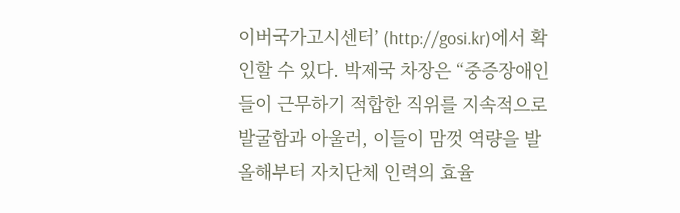이버국가고시센터’ (http://gosi.kr)에서 확인할 수 있다. 박제국 차장은 “중증장애인들이 근무하기 적합한 직위를 지속적으로 발굴함과 아울러, 이들이 맘껏 역량을 발
올해부터 자치단체 인력의 효율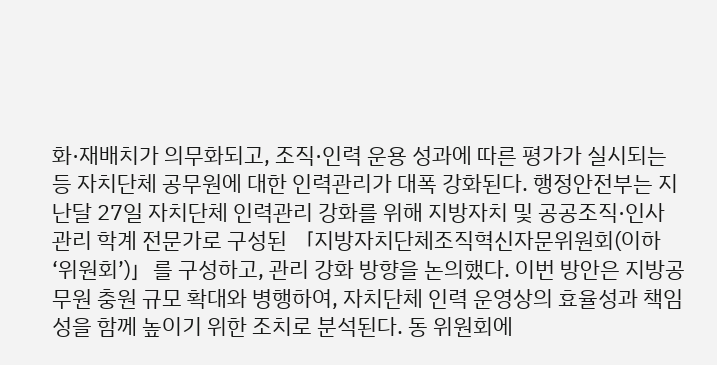화·재배치가 의무화되고, 조직·인력 운용 성과에 따른 평가가 실시되는 등 자치단체 공무원에 대한 인력관리가 대폭 강화된다. 행정안전부는 지난달 27일 자치단체 인력관리 강화를 위해 지방자치 및 공공조직·인사 관리 학계 전문가로 구성된 「지방자치단체조직혁신자문위원회(이하 ‘위원회’)」를 구성하고, 관리 강화 방향을 논의했다. 이번 방안은 지방공무원 충원 규모 확대와 병행하여, 자치단체 인력 운영상의 효율성과 책임성을 함께 높이기 위한 조치로 분석된다. 동 위원회에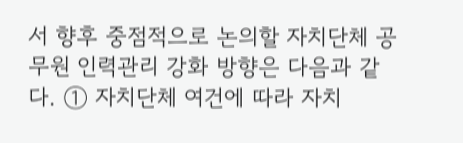서 향후 중점적으로 논의할 자치단체 공무원 인력관리 강화 방향은 다음과 같다. ① 자치단체 여건에 따라 자치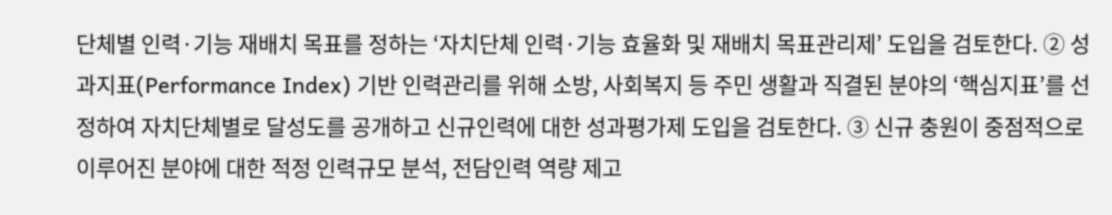단체별 인력·기능 재배치 목표를 정하는 ‘자치단체 인력·기능 효율화 및 재배치 목표관리제’ 도입을 검토한다. ② 성과지표(Performance Index) 기반 인력관리를 위해 소방, 사회복지 등 주민 생활과 직결된 분야의 ‘핵심지표’를 선정하여 자치단체별로 달성도를 공개하고 신규인력에 대한 성과평가제 도입을 검토한다. ③ 신규 충원이 중점적으로 이루어진 분야에 대한 적정 인력규모 분석, 전담인력 역량 제고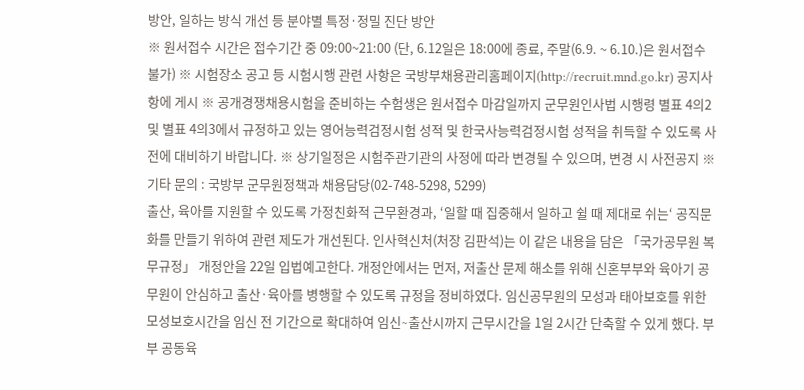방안, 일하는 방식 개선 등 분야별 특정·정밀 진단 방안
※ 원서접수 시간은 접수기간 중 09:00~21:00 (단, 6.12일은 18:00에 종료, 주말(6.9. ~ 6.10.)은 원서접수 불가) ※ 시험장소 공고 등 시험시행 관련 사항은 국방부채용관리홈페이지(http://recruit.mnd.go.kr) 공지사항에 게시 ※ 공개경쟁채용시험을 준비하는 수험생은 원서접수 마감일까지 군무원인사법 시행령 별표 4의2 및 별표 4의3에서 규정하고 있는 영어능력검정시험 성적 및 한국사능력검정시험 성적을 취득할 수 있도록 사전에 대비하기 바랍니다. ※ 상기일정은 시험주관기관의 사정에 따라 변경될 수 있으며, 변경 시 사전공지 ※ 기타 문의 : 국방부 군무원정책과 채용담당(02-748-5298, 5299)
출산, 육아를 지원할 수 있도록 가정친화적 근무환경과, ‘일할 때 집중해서 일하고 쉴 때 제대로 쉬는‘ 공직문화를 만들기 위하여 관련 제도가 개선된다. 인사혁신처(처장 김판석)는 이 같은 내용을 담은 「국가공무원 복무규정」 개정안을 22일 입법예고한다. 개정안에서는 먼저, 저출산 문제 해소를 위해 신혼부부와 육아기 공무원이 안심하고 출산·육아를 병행할 수 있도록 규정을 정비하였다. 임신공무원의 모성과 태아보호를 위한 모성보호시간을 임신 전 기간으로 확대하여 임신∼출산시까지 근무시간을 1일 2시간 단축할 수 있게 했다. 부부 공동육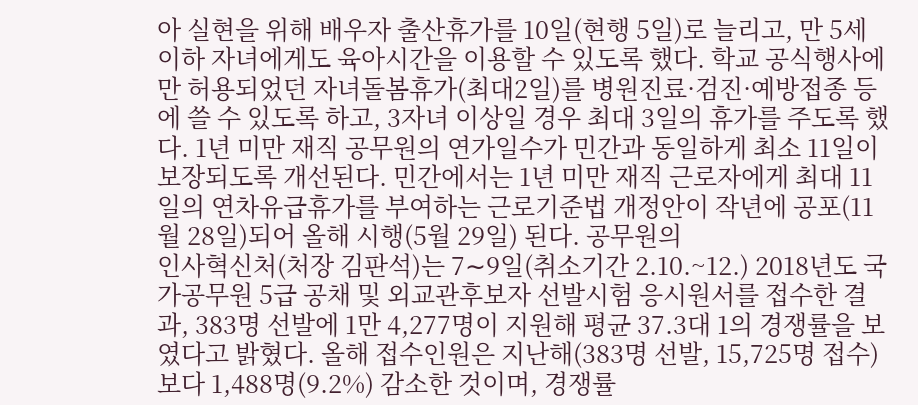아 실현을 위해 배우자 출산휴가를 10일(현행 5일)로 늘리고, 만 5세 이하 자녀에게도 육아시간을 이용할 수 있도록 했다. 학교 공식행사에만 허용되었던 자녀돌봄휴가(최대2일)를 병원진료·검진·예방접종 등에 쓸 수 있도록 하고, 3자녀 이상일 경우 최대 3일의 휴가를 주도록 했다. 1년 미만 재직 공무원의 연가일수가 민간과 동일하게 최소 11일이 보장되도록 개선된다. 민간에서는 1년 미만 재직 근로자에게 최대 11일의 연차유급휴가를 부여하는 근로기준법 개정안이 작년에 공포(11월 28일)되어 올해 시행(5월 29일) 된다. 공무원의
인사혁신처(처장 김판석)는 7∼9일(취소기간 2.10.~12.) 2018년도 국가공무원 5급 공채 및 외교관후보자 선발시험 응시원서를 접수한 결과, 383명 선발에 1만 4,277명이 지원해 평균 37.3대 1의 경쟁률을 보였다고 밝혔다. 올해 접수인원은 지난해(383명 선발, 15,725명 접수)보다 1,488명(9.2%) 감소한 것이며, 경쟁률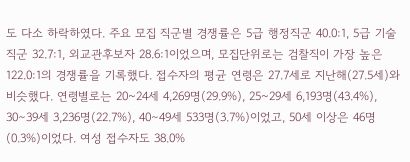도 다소 하락하였다. 주요 모집 직군별 경쟁률은 5급 행정직군 40.0:1, 5급 기술직군 32.7:1, 외교관후보자 28.6:1이었으며, 모집단위로는 검찰직이 가장 높은 122.0:1의 경쟁률을 기록했다. 접수자의 평균 연령은 27.7세로 지난해(27.5세)와 비슷했다. 연령별로는 20~24세 4,269명(29.9%), 25~29세 6,193명(43.4%), 30∼39세 3,236명(22.7%), 40∼49세 533명(3.7%)이었고, 50세 이상은 46명(0.3%)이었다. 여성 접수자도 38.0%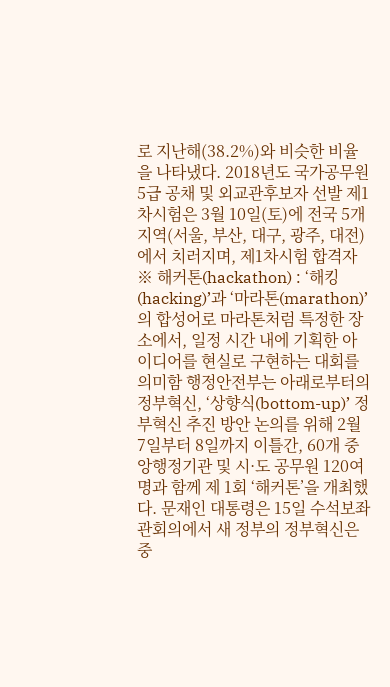로 지난해(38.2%)와 비슷한 비율을 나타냈다. 2018년도 국가공무원 5급 공채 및 외교관후보자 선발 제1차시험은 3월 10일(토)에 전국 5개 지역(서울, 부산, 대구, 광주, 대전)에서 치러지며, 제1차시험 합격자
※ 해커톤(hackathon) : ‘해킹(hacking)’과 ‘마라톤(marathon)’의 합성어로 마라톤처럼 특정한 장소에서, 일정 시간 내에 기획한 아이디어를 현실로 구현하는 대회를 의미함 행정안전부는 아래로부터의 정부혁신, ‘상향식(bottom-up)’ 정부혁신 추진 방안 논의를 위해 2월 7일부터 8일까지 이틀간, 60개 중앙행정기관 및 시·도 공무원 120여명과 함께 제 1회 ‘해커톤’을 개최했다. 문재인 대통령은 15일 수석보좌관회의에서 새 정부의 정부혁신은 중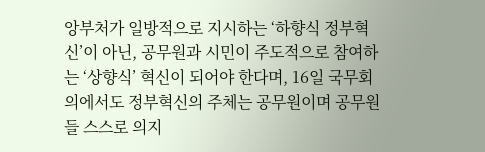앙부처가 일방적으로 지시하는 ‘하향식 정부혁신’이 아닌, 공무원과 시민이 주도적으로 참여하는 ‘상향식’ 혁신이 되어야 한다며, 16일 국무회의에서도 정부혁신의 주체는 공무원이며 공무원들 스스로 의지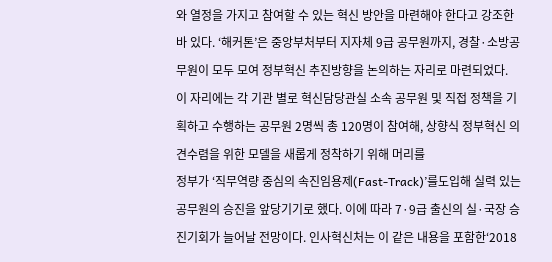와 열정을 가지고 참여할 수 있는 혁신 방안을 마련해야 한다고 강조한 바 있다. ‘해커톤’은 중앙부처부터 지자체 9급 공무원까지, 경찰·소방공무원이 모두 모여 정부혁신 추진방향을 논의하는 자리로 마련되었다. 이 자리에는 각 기관 별로 혁신담당관실 소속 공무원 및 직접 정책을 기획하고 수행하는 공무원 2명씩 총 120명이 참여해, 상향식 정부혁신 의견수렴을 위한 모델을 새롭게 정착하기 위해 머리를
정부가 ‘직무역량 중심의 속진임용제(Fast-Track)’를도입해 실력 있는 공무원의 승진을 앞당기기로 했다. 이에 따라 7·9급 출신의 실·국장 승진기회가 늘어날 전망이다. 인사혁신처는 이 같은 내용을 포함한‘2018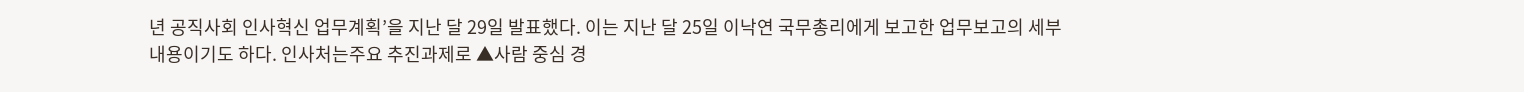년 공직사회 인사혁신 업무계획’을 지난 달 29일 발표했다. 이는 지난 달 25일 이낙연 국무총리에게 보고한 업무보고의 세부 내용이기도 하다. 인사처는주요 추진과제로 ▲사람 중심 경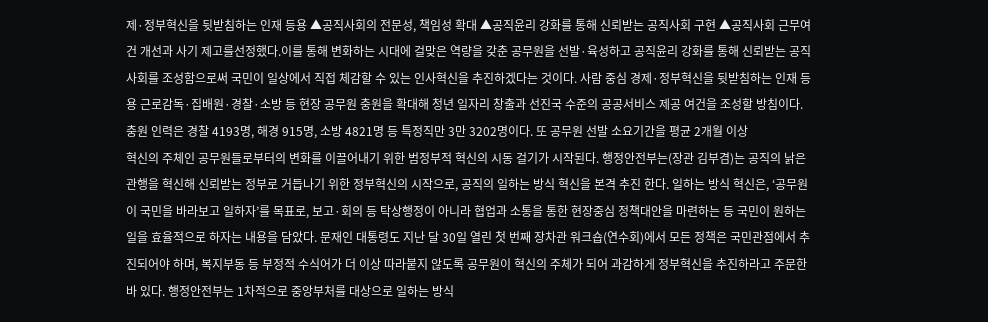제·정부혁신을 뒷받침하는 인재 등용 ▲공직사회의 전문성, 책임성 확대 ▲공직윤리 강화를 통해 신뢰받는 공직사회 구현 ▲공직사회 근무여건 개선과 사기 제고를선정했다.이를 통해 변화하는 시대에 걸맞은 역량을 갖춘 공무원을 선발·육성하고 공직윤리 강화를 통해 신뢰받는 공직사회를 조성함으로써 국민이 일상에서 직접 체감할 수 있는 인사혁신을 추진하겠다는 것이다. 사람 중심 경제·정부혁신을 뒷받침하는 인재 등용 근로감독·집배원·경찰·소방 등 현장 공무원 충원을 확대해 청년 일자리 창출과 선진국 수준의 공공서비스 제공 여건을 조성할 방침이다.충원 인력은 경찰 4193명, 해경 915명, 소방 4821명 등 특정직만 3만 3202명이다. 또 공무원 선발 소요기간을 평균 2개월 이상
혁신의 주체인 공무원들로부터의 변화를 이끌어내기 위한 범정부적 혁신의 시동 걸기가 시작된다. 행정안전부는(장관 김부겸)는 공직의 낡은 관행을 혁신해 신뢰받는 정부로 거듭나기 위한 정부혁신의 시작으로, 공직의 일하는 방식 혁신을 본격 추진 한다. 일하는 방식 혁신은, ‘공무원이 국민을 바라보고 일하자’를 목표로, 보고·회의 등 탁상행정이 아니라 협업과 소통을 통한 현장중심 정책대안을 마련하는 등 국민이 원하는 일을 효율적으로 하자는 내용을 담았다. 문재인 대통령도 지난 달 30일 열린 첫 번째 장차관 워크숍(연수회)에서 모든 정책은 국민관점에서 추진되어야 하며, 복지부동 등 부정적 수식어가 더 이상 따라붙지 않도록 공무원이 혁신의 주체가 되어 과감하게 정부혁신을 추진하라고 주문한 바 있다. 행정안전부는 1차적으로 중앙부처를 대상으로 일하는 방식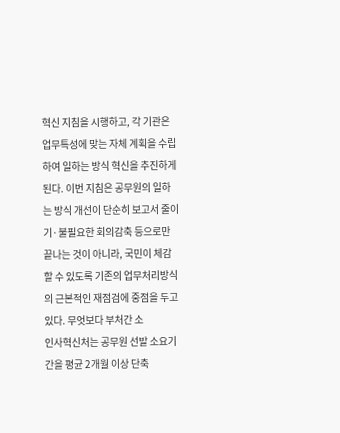혁신 지침을 시행하고, 각 기관은 업무특성에 맞는 자체 계획을 수립하여 일하는 방식 혁신을 추진하게 된다. 이번 지침은 공무원의 일하는 방식 개선이 단순히 보고서 줄이기·불필요한 회의감축 등으로만 끝나는 것이 아니라, 국민이 체감할 수 있도록 기존의 업무처리방식의 근본적인 재점검에 중점을 두고 있다. 무엇보다 부처간 소
인사혁신처는 공무원 선발 소요기간을 평균 2개월 이상 단축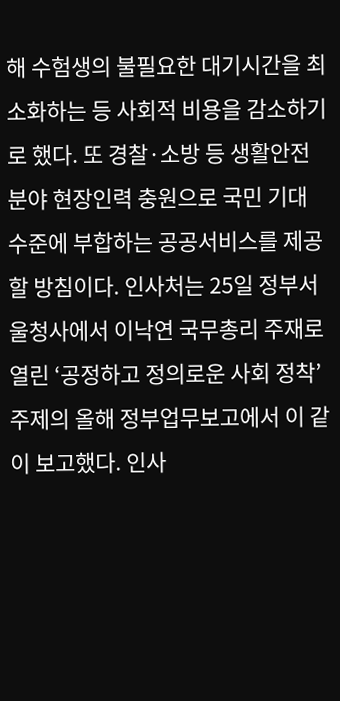해 수험생의 불필요한 대기시간을 최소화하는 등 사회적 비용을 감소하기로 했다. 또 경찰·소방 등 생활안전 분야 현장인력 충원으로 국민 기대 수준에 부합하는 공공서비스를 제공할 방침이다. 인사처는 25일 정부서울청사에서 이낙연 국무총리 주재로 열린 ‘공정하고 정의로운 사회 정착’ 주제의 올해 정부업무보고에서 이 같이 보고했다. 인사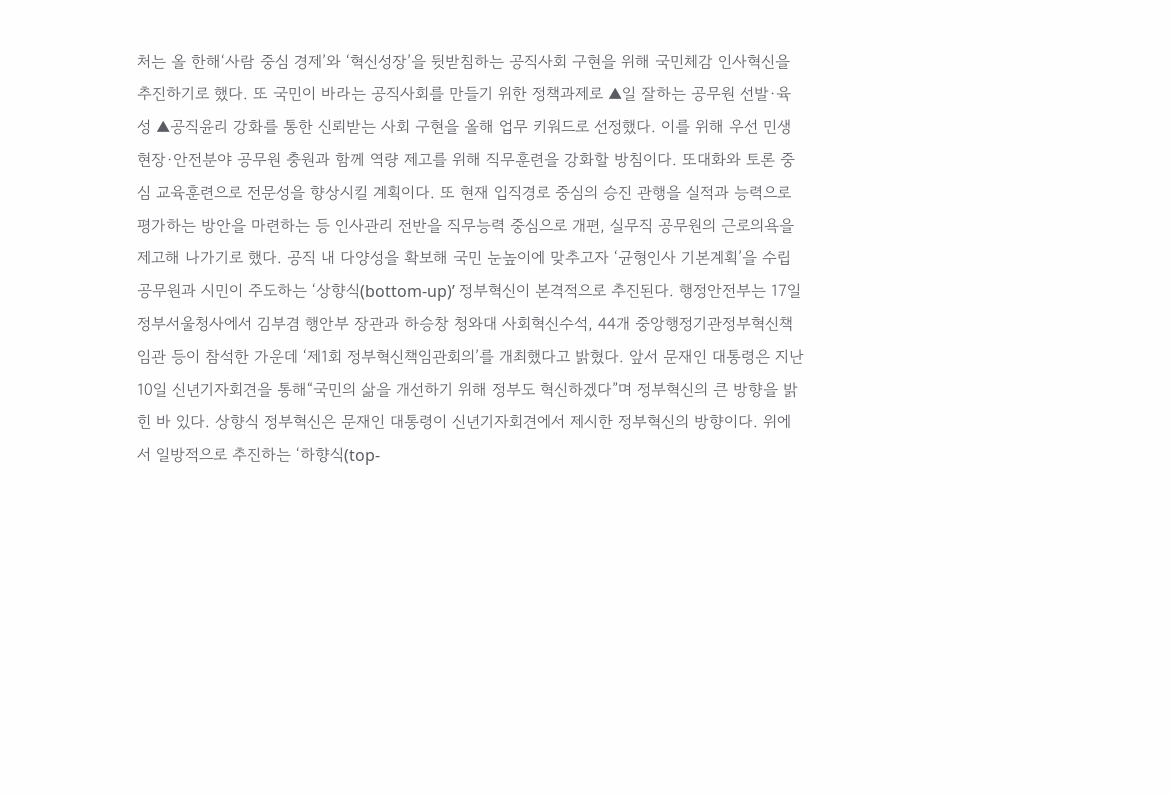처는 올 한해‘사람 중심 경제’와 ‘혁신성장’을 뒷받침하는 공직사회 구현을 위해 국민체감 인사혁신을 추진하기로 했다. 또 국민이 바라는 공직사회를 만들기 위한 정책과제로 ▲일 잘하는 공무원 선발·육성 ▲공직윤리 강화를 통한 신뢰받는 사회 구현을 올해 업무 키워드로 선정했다. 이를 위해 우선 민생현장·안전분야 공무원 충원과 함께 역량 제고를 위해 직무훈련을 강화할 방침이다. 또대화와 토론 중심 교육훈련으로 전문성을 향상시킬 계획이다. 또 현재 입직경로 중심의 승진 관행을 실적과 능력으로 평가하는 방안을 마련하는 등 인사관리 전반을 직무능력 중심으로 개편, 실무직 공무원의 근로의욕을 제고해 나가기로 했다. 공직 내 다양성을 확보해 국민 눈높이에 맞추고자 ‘균형인사 기본계획’을 수립
공무원과 시민이 주도하는 ‘상향식(bottom-up)’ 정부혁신이 본격적으로 추진된다. 행정안전부는 17일 정부서울청사에서 김부겸 행안부 장관과 하승창 청와대 사회혁신수석, 44개 중앙행정기관정부혁신책임관 등이 참석한 가운데 ‘제1회 정부혁신책임관회의’를 개최했다고 밝혔다. 앞서 문재인 대통령은 지난 10일 신년기자회견을 통해“국민의 삶을 개선하기 위해 정부도 혁신하겠다”며 정부혁신의 큰 방향을 밝힌 바 있다. 상향식 정부혁신은 문재인 대통령이 신년기자회견에서 제시한 정부혁신의 방향이다. 위에서 일방적으로 추진하는 ‘하향식(top-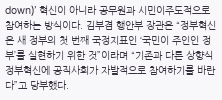down)’ 혁신이 아니라 공무원과 시민이주도적으로 참여하는 방식이다. 김부겸 행안부 장관은 “정부혁신은 새 정부의 첫 번째 국정지표인 ‘국민이 주인인 정부’를 실현하기 위한 것”이라며 “기존과 다른 상향식 정부혁신에 공직사회가 자발적으로 참여하기를 바란다”고 당부했다.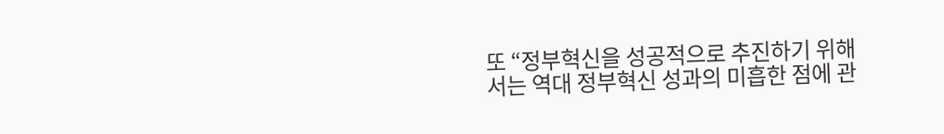또 “정부혁신을 성공적으로 추진하기 위해서는 역대 정부혁신 성과의 미흡한 점에 관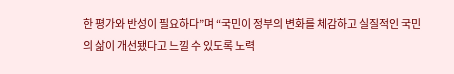한 평가와 반성이 필요하다”며 “국민이 정부의 변화를 체감하고 실질적인 국민의 삶이 개선됐다고 느낄 수 있도록 노력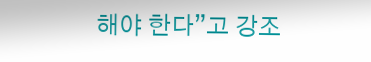해야 한다”고 강조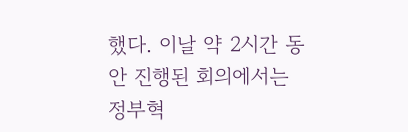했다. 이날 약 2시간 동안 진행된 회의에서는 정부혁